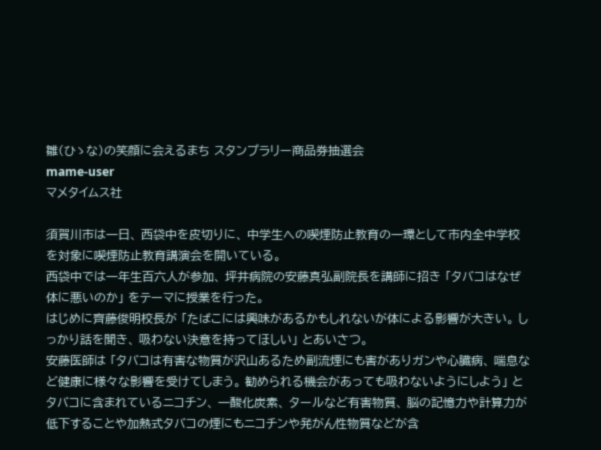雛(ひゝな)の笑顔に会えるまち スタンプラリー商品券抽選会
mame-user
マメタイムス社

須賀川市は一日、 西袋中を皮切りに、 中学生への喫煙防止教育の一環として市内全中学校を対象に喫煙防止教育講演会を開いている。
西袋中では一年生百六人が参加、 坪井病院の安藤真弘副院長を講師に招き 「タバコはなぜ体に悪いのか」 をテーマに授業を行った。
はじめに齊藤俊明校長が 「たばこには興味があるかもしれないが体による影響が大きい。 しっかり話を聞き、 吸わない決意を持ってほしい」 とあいさつ。
安藤医師は 「タバコは有害な物質が沢山あるため副流煙にも害がありガンや心臓病、 喘息など健康に様々な影響を受けてしまう。 勧められる機会があっても吸わないようにしよう」 とタバコに含まれているニコチン、 一酸化炭素、 タールなど有害物質、 脳の記憶力や計算力が低下することや加熱式タバコの煙にもニコチンや発がん性物質などが含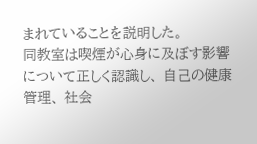まれていることを説明した。
同教室は喫煙が心身に及ぼす影響について正しく認識し、 自己の健康管理、 社会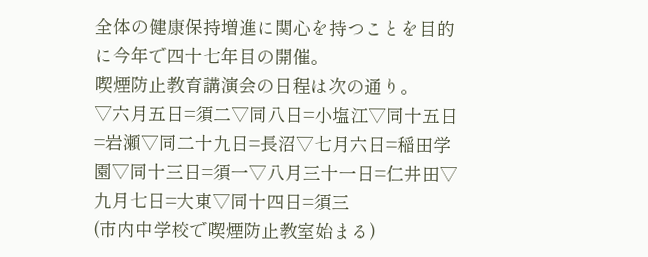全体の健康保持増進に関心を持つことを目的に今年で四十七年目の開催。
喫煙防止教育講演会の日程は次の通り。
▽六月五日=須二▽同八日=小塩江▽同十五日=岩瀬▽同二十九日=長沼▽七月六日=稲田学園▽同十三日=須一▽八月三十一日=仁井田▽九月七日=大東▽同十四日=須三
(市内中学校で喫煙防止教室始まる)